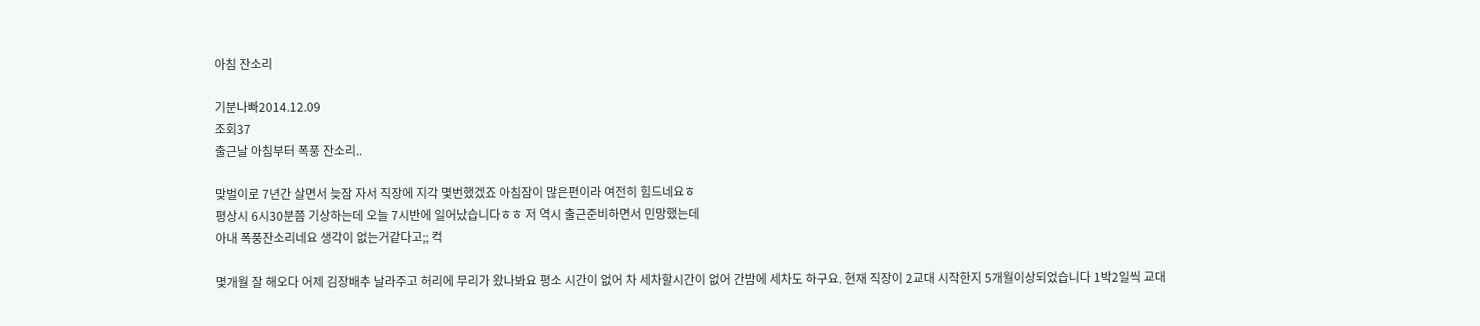아침 잔소리

기분나빠2014.12.09
조회37
출근날 아침부터 폭풍 잔소리..

맞벌이로 7년간 살면서 늦잠 자서 직장에 지각 몇번했겠죠 아침잠이 많은편이라 여전히 힘드네요ㅎ
평상시 6시30분쯤 기상하는데 오늘 7시반에 일어났습니다ㅎㅎ 저 역시 출근준비하면서 민망했는데
아내 폭풍잔소리네요 생각이 없는거같다고;; 컥

몇개월 잘 해오다 어제 김장배추 날라주고 허리에 무리가 왔나봐요 평소 시간이 없어 차 세차할시간이 없어 간밤에 세차도 하구요. 현재 직장이 2교대 시작한지 5개월이상되었습니다 1박2일씩 교대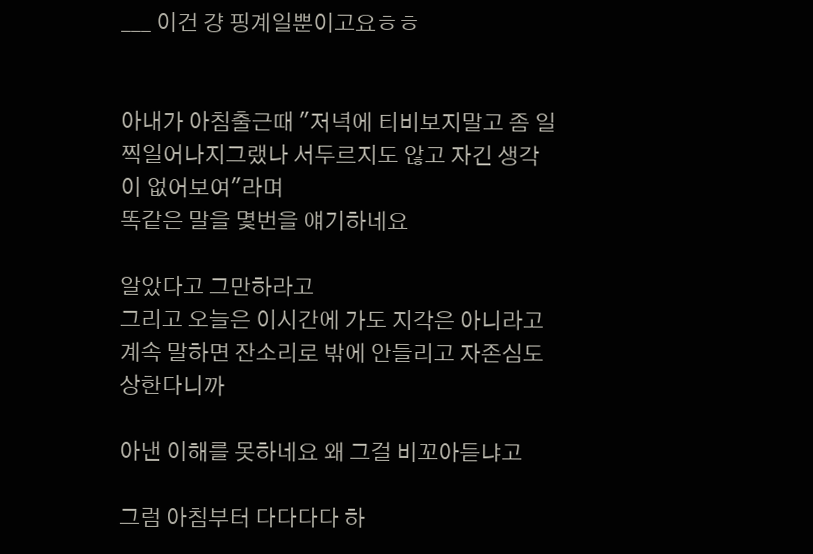___ 이건 걍 핑계일뿐이고요ㅎㅎ


아내가 아침출근때 "저녁에 티비보지말고 좀 일찍일어나지그랬나 서두르지도 않고 자긴 생각이 없어보여"라며
똑같은 말을 몇번을 얘기하네요

알았다고 그만하라고
그리고 오늘은 이시간에 가도 지각은 아니라고
계속 말하면 잔소리로 밖에 안들리고 자존심도 상한다니까

아낸 이해를 못하네요 왜 그걸 비꼬아듣냐고

그럼 아침부터 다다다다 하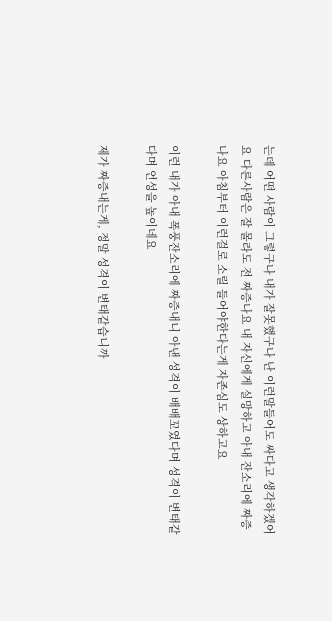는데 어떤 사람이 그렇구나 내가 잘못했구나 난 이런말들어도 싸다고 생각하겠어요 다른사람은 잘 몰라도 전 짜증나요 내 자신에게 실망하고 아내 잔소리에 짜증나요 아침부터 이런걸로 소릴 들어야한다는게 자존심도 상하고요

이런 내가 아내 폭풍잔소리에 짜증내니 아낸 성격이 배배꼬였다며 성격이 변태같다며 언성을 높이네요

제가 짜증내는게, 정말 성격이 변태같습니까